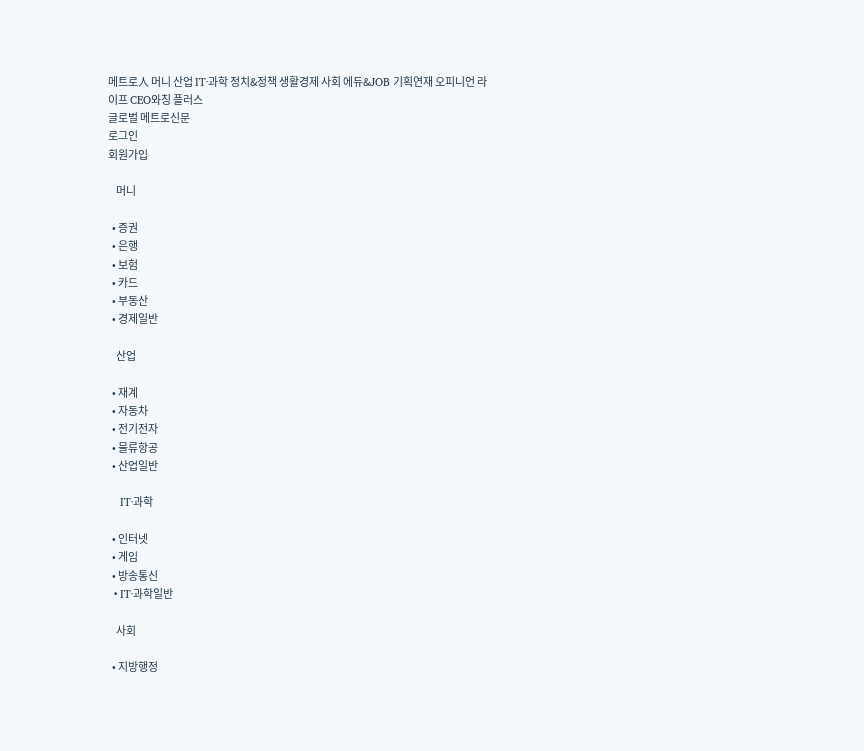메트로人 머니 산업 IT·과학 정치&정책 생활경제 사회 에듀&JOB 기획연재 오피니언 라이프 CEO와칭 플러스
글로벌 메트로신문
로그인
회원가입

    머니

  • 증권
  • 은행
  • 보험
  • 카드
  • 부동산
  • 경제일반

    산업

  • 재계
  • 자동차
  • 전기전자
  • 물류항공
  • 산업일반

    IT·과학

  • 인터넷
  • 게임
  • 방송통신
  • IT·과학일반

    사회

  • 지방행정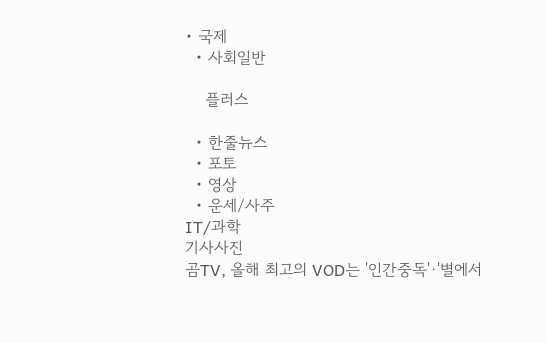• 국제
  • 사회일반

    플러스

  • 한줄뉴스
  • 포토
  • 영상
  • 운세/사주
IT/과학
기사사진
곰TV, 올해 최고의 VOD는 '인간중독'·'별에서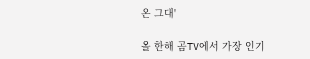온 그대'

올 한해 곰TV에서 가장 인기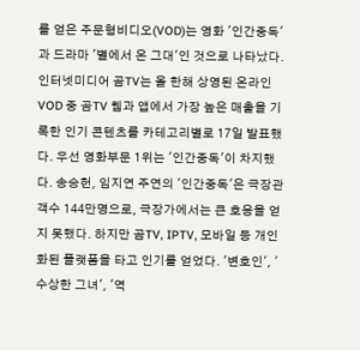를 얻은 주문형비디오(VOD)는 영화 '인간중독'과 드라마 '별에서 온 그대'인 것으로 나타났다. 인터넷미디어 곰TV는 올 한해 상영된 온라인 VOD 중 곰TV 웹과 앱에서 가장 높은 매출을 기록한 인기 콘텐츠를 카테고리별로 17일 발표했다. 우선 영화부문 1위는 '인간중독'이 차지했다. 송승헌, 임지연 주연의 '인간중독'은 극장관객수 144만명으로, 극장가에서는 큰 호응을 얻지 못했다. 하지만 곰TV, IPTV, 모바일 등 개인화된 플랫폼을 타고 인기를 얻었다. '변호인', '수상한 그녀', '역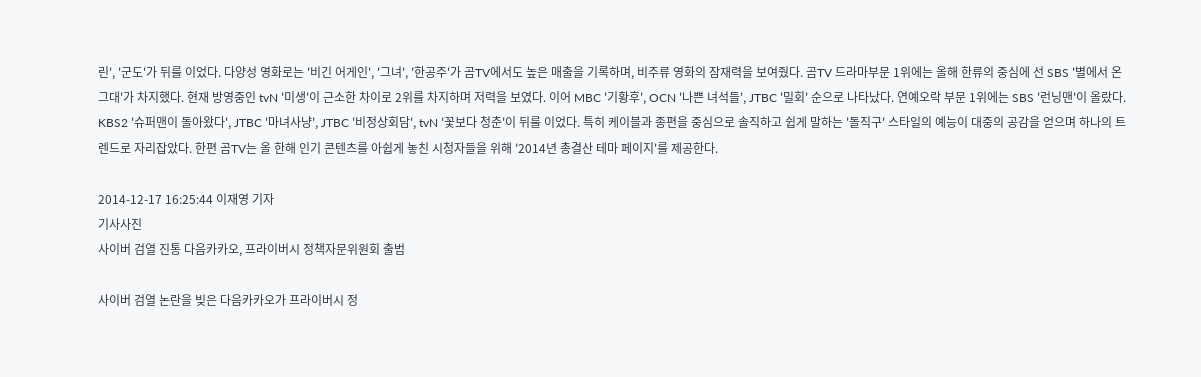린', '군도'가 뒤를 이었다. 다양성 영화로는 '비긴 어게인', '그녀', '한공주'가 곰TV에서도 높은 매출을 기록하며, 비주류 영화의 잠재력을 보여줬다. 곰TV 드라마부문 1위에는 올해 한류의 중심에 선 SBS '별에서 온 그대'가 차지했다. 현재 방영중인 tvN '미생'이 근소한 차이로 2위를 차지하며 저력을 보였다. 이어 MBC '기황후', OCN '나쁜 녀석들', JTBC '밀회' 순으로 나타났다. 연예오락 부문 1위에는 SBS '런닝맨'이 올랐다. KBS2 '슈퍼맨이 돌아왔다', JTBC '마녀사냥', JTBC '비정상회담', tvN '꽃보다 청춘'이 뒤를 이었다. 특히 케이블과 종편을 중심으로 솔직하고 쉽게 말하는 '돌직구' 스타일의 예능이 대중의 공감을 얻으며 하나의 트렌드로 자리잡았다. 한편 곰TV는 올 한해 인기 콘텐츠를 아쉽게 놓친 시청자들을 위해 '2014년 총결산 테마 페이지'를 제공한다.

2014-12-17 16:25:44 이재영 기자
기사사진
사이버 검열 진통 다음카카오, 프라이버시 정책자문위원회 출범

사이버 검열 논란을 빚은 다음카카오가 프라이버시 정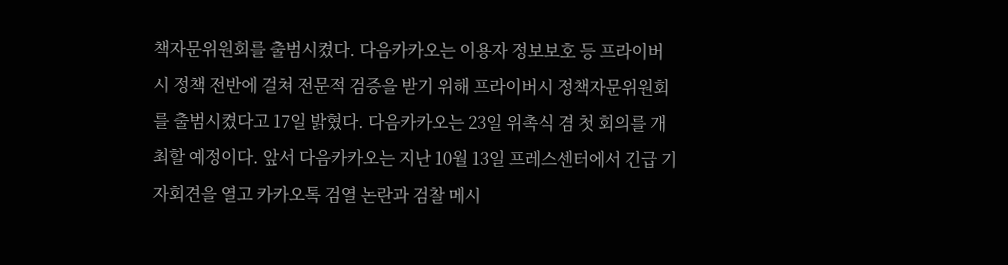책자문위원회를 출범시켰다. 다음카카오는 이용자 정보보호 등 프라이버시 정책 전반에 걸쳐 전문적 검증을 받기 위해 프라이버시 정책자문위원회를 출범시켰다고 17일 밝혔다. 다음카카오는 23일 위촉식 겸 첫 회의를 개최할 예정이다. 앞서 다음카카오는 지난 10월 13일 프레스센터에서 긴급 기자회견을 열고 카카오톡 검열 논란과 검찰 메시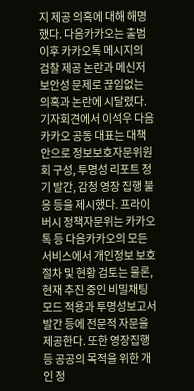지 제공 의혹에 대해 해명했다. 다음카카오는 출범 이후 카카오톡 메시지의 검찰 제공 논란과 메신저 보안성 문제로 끊임없는 의혹과 논란에 시달렸다. 기자회견에서 이석우 다음카카오 공동 대표는 대책안으로 정보보호자문위원회 구성, 투명성 리포트 정기 발간, 감청 영장 집행 불응 등을 제시했다. 프라이버시 정책자문위는 카카오톡 등 다음카카오의 모든 서비스에서 개인정보 보호 절차 및 현황 검토는 물론, 현재 추진 중인 비밀채팅 모드 적용과 투명성보고서 발간 등에 전문적 자문을 제공한다. 또한 영장집행 등 공공의 목적을 위한 개인 정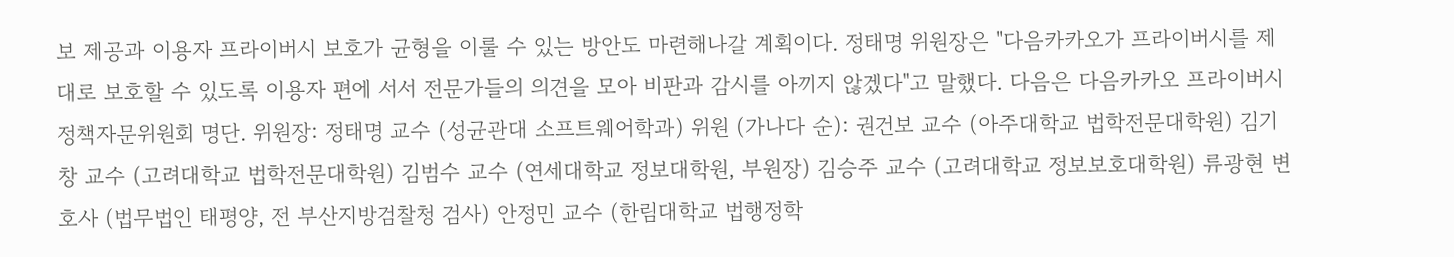보 제공과 이용자 프라이버시 보호가 균형을 이룰 수 있는 방안도 마련해나갈 계획이다. 정태명 위원장은 "다음카카오가 프라이버시를 제대로 보호할 수 있도록 이용자 편에 서서 전문가들의 의견을 모아 비판과 감시를 아끼지 않겠다"고 말했다. 다음은 다음카카오 프라이버시정책자문위원회 명단. 위원장: 정태명 교수 (성균관대 소프트웨어학과) 위원 (가나다 순): 권건보 교수 (아주대학교 법학전문대학원) 김기창 교수 (고려대학교 법학전문대학원) 김범수 교수 (연세대학교 정보대학원, 부원장) 김승주 교수 (고려대학교 정보보호대학원) 류광현 변호사 (법무법인 태평양, 전 부산지방검찰청 검사) 안정민 교수 (한림대학교 법행정학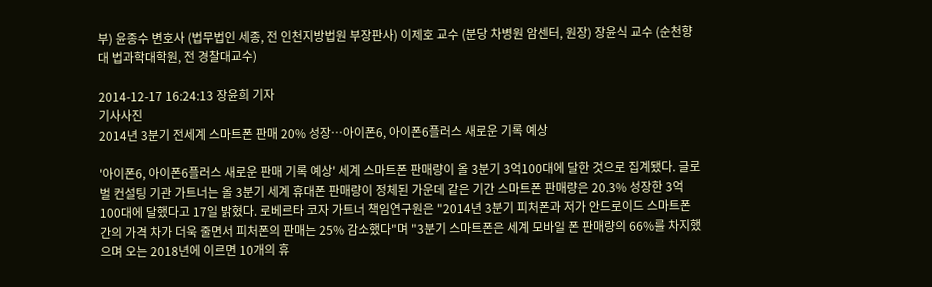부) 윤종수 변호사 (법무법인 세종, 전 인천지방법원 부장판사) 이제호 교수 (분당 차병원 암센터, 원장) 장윤식 교수 (순천향대 법과학대학원, 전 경찰대교수)

2014-12-17 16:24:13 장윤희 기자
기사사진
2014년 3분기 전세계 스마트폰 판매 20% 성장…아이폰6, 아이폰6플러스 새로운 기록 예상

'아이폰6, 아이폰6플러스 새로운 판매 기록 예상' 세계 스마트폰 판매량이 올 3분기 3억100대에 달한 것으로 집계됐다. 글로벌 컨설팅 기관 가트너는 올 3분기 세계 휴대폰 판매량이 정체된 가운데 같은 기간 스마트폰 판매량은 20.3% 성장한 3억100대에 달했다고 17일 밝혔다. 로베르타 코자 가트너 책임연구원은 "2014년 3분기 피처폰과 저가 안드로이드 스마트폰 간의 가격 차가 더욱 줄면서 피처폰의 판매는 25% 감소했다"며 "3분기 스마트폰은 세계 모바일 폰 판매량의 66%를 차지했으며 오는 2018년에 이르면 10개의 휴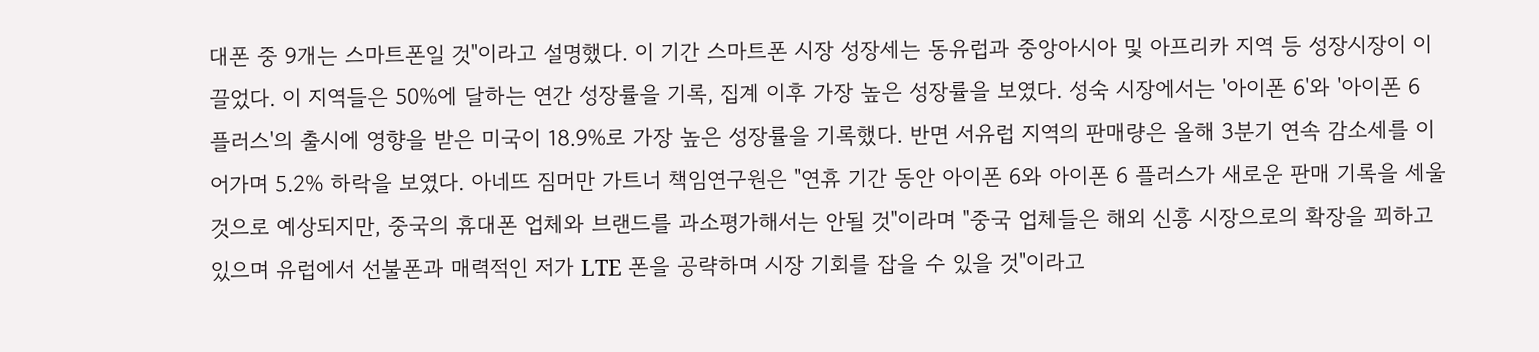대폰 중 9개는 스마트폰일 것"이라고 설명했다. 이 기간 스마트폰 시장 성장세는 동유럽과 중앙아시아 및 아프리카 지역 등 성장시장이 이끌었다. 이 지역들은 50%에 달하는 연간 성장률을 기록, 집계 이후 가장 높은 성장률을 보였다. 성숙 시장에서는 '아이폰 6'와 '아이폰 6 플러스'의 출시에 영향을 받은 미국이 18.9%로 가장 높은 성장률을 기록했다. 반면 서유럽 지역의 판매량은 올해 3분기 연속 감소세를 이어가며 5.2% 하락을 보였다. 아네뜨 짐머만 가트너 책임연구원은 "연휴 기간 동안 아이폰 6와 아이폰 6 플러스가 새로운 판매 기록을 세울 것으로 예상되지만, 중국의 휴대폰 업체와 브랜드를 과소평가해서는 안될 것"이라며 "중국 업체들은 해외 신흥 시장으로의 확장을 꾀하고 있으며 유럽에서 선불폰과 매력적인 저가 LTE 폰을 공략하며 시장 기회를 잡을 수 있을 것"이라고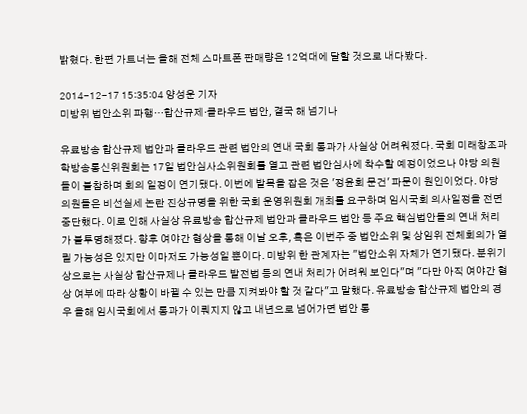밝혔다. 한편 가트너는 올해 전체 스마트폰 판매량은 12억대에 달할 것으로 내다봤다.

2014-12-17 15:35:04 양성운 기자
미방위 법안소위 파행…합산규제·클라우드 법안, 결국 해 넘기나

유료방송 합산규제 법안과 클라우드 관련 법안의 연내 국회 통과가 사실상 어려워졌다. 국회 미래창조과학방송통신위원회는 17일 법안심사소위원회를 열고 관련 법안심사에 착수할 예정이었으나 야당 의원들이 불참하며 회의 일정이 연기됐다. 이번에 발목을 잡은 것은 '정윤회 문건' 파문이 원인이었다. 야당 의원들은 비선실세 논란 진상규명을 위한 국회 운영위원회 개최를 요구하며 임시국회 의사일정을 전면 중단했다. 이로 인해 사실상 유료방송 합산규제 법안과 클라우드 법안 등 주요 핵심법안들의 연내 처리가 불투명해졌다. 향후 여야간 협상을 통해 이날 오후, 혹은 이번주 중 법안소위 및 상임위 전체회의가 열릴 가능성은 있지만 이마저도 가능성일 뿐이다. 미방위 한 관계자는 "법안소위 자체가 연기됐다. 분위기 상으로는 사실상 합산규제나 클라우드 발전법 등의 연내 처리가 어려워 보인다"며 "다만 아직 여야간 협상 여부에 따라 상황이 바뀔 수 있는 만큼 지켜봐야 할 것 같다"고 말했다. 유료방송 합산규제 법안의 경우 올해 임시국회에서 통과가 이뤄지지 않고 내년으로 넘어가면 법안 통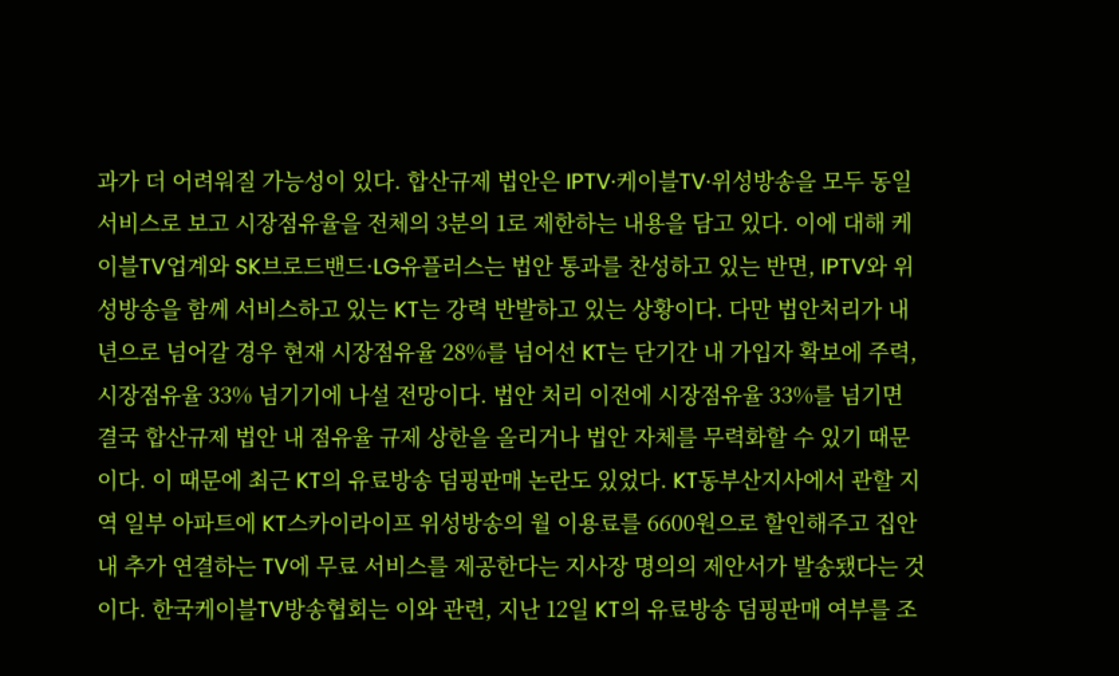과가 더 어려워질 가능성이 있다. 합산규제 법안은 IPTV·케이블TV·위성방송을 모두 동일 서비스로 보고 시장점유율을 전체의 3분의 1로 제한하는 내용을 담고 있다. 이에 대해 케이블TV업계와 SK브로드밴드·LG유플러스는 법안 통과를 찬성하고 있는 반면, IPTV와 위성방송을 함께 서비스하고 있는 KT는 강력 반발하고 있는 상황이다. 다만 법안처리가 내년으로 넘어갈 경우 현재 시장점유율 28%를 넘어선 KT는 단기간 내 가입자 확보에 주력, 시장점유율 33% 넘기기에 나설 전망이다. 법안 처리 이전에 시장점유율 33%를 넘기면 결국 합산규제 법안 내 점유율 규제 상한을 올리거나 법안 자체를 무력화할 수 있기 때문이다. 이 때문에 최근 KT의 유료방송 덤핑판매 논란도 있었다. KT동부산지사에서 관할 지역 일부 아파트에 KT스카이라이프 위성방송의 월 이용료를 6600원으로 할인해주고 집안 내 추가 연결하는 TV에 무료 서비스를 제공한다는 지사장 명의의 제안서가 발송됐다는 것이다. 한국케이블TV방송협회는 이와 관련, 지난 12일 KT의 유료방송 덤핑판매 여부를 조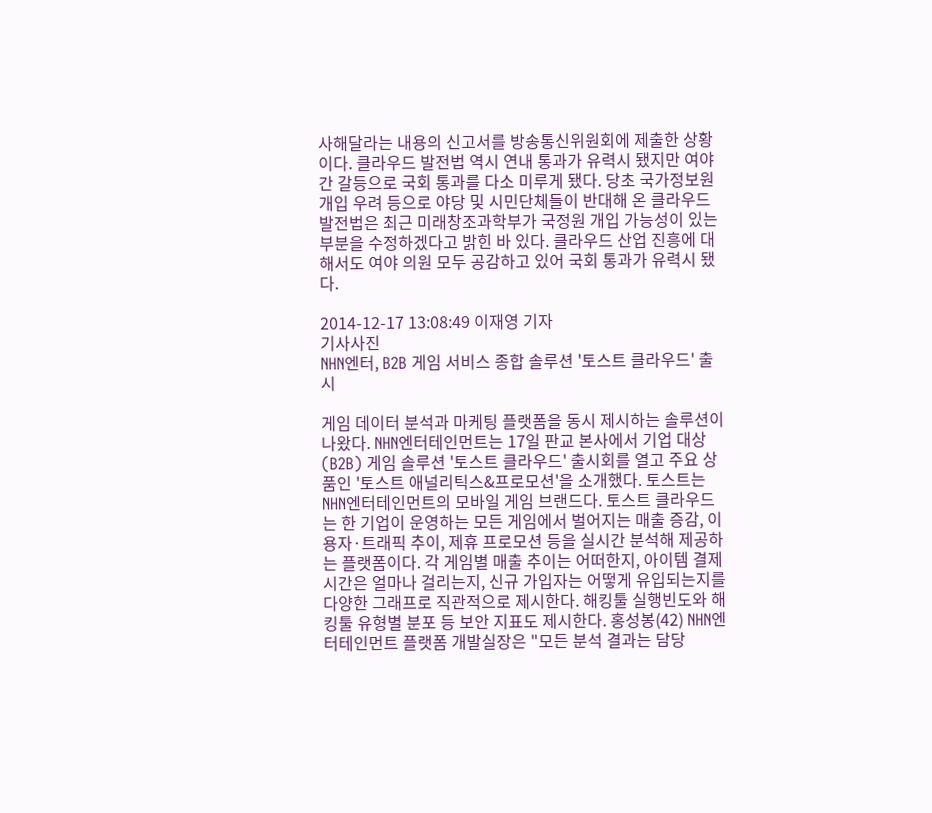사해달라는 내용의 신고서를 방송통신위원회에 제출한 상황이다. 클라우드 발전법 역시 연내 통과가 유력시 됐지만 여야간 갈등으로 국회 통과를 다소 미루게 됐다. 당초 국가정보원 개입 우려 등으로 야당 및 시민단체들이 반대해 온 클라우드 발전법은 최근 미래창조과학부가 국정원 개입 가능성이 있는 부분을 수정하겠다고 밝힌 바 있다. 클라우드 산업 진흥에 대해서도 여야 의원 모두 공감하고 있어 국회 통과가 유력시 됐다.

2014-12-17 13:08:49 이재영 기자
기사사진
NHN엔터, B2B 게임 서비스 종합 솔루션 '토스트 클라우드' 출시

게임 데이터 분석과 마케팅 플랫폼을 동시 제시하는 솔루션이 나왔다. NHN엔터테인먼트는 17일 판교 본사에서 기업 대상(B2B) 게임 솔루션 '토스트 클라우드' 출시회를 열고 주요 상품인 '토스트 애널리틱스&프로모션'을 소개했다. 토스트는 NHN엔터테인먼트의 모바일 게임 브랜드다. 토스트 클라우드는 한 기업이 운영하는 모든 게임에서 벌어지는 매출 증감, 이용자·트래픽 추이, 제휴 프로모션 등을 실시간 분석해 제공하는 플랫폼이다. 각 게임별 매출 추이는 어떠한지, 아이템 결제 시간은 얼마나 걸리는지, 신규 가입자는 어떻게 유입되는지를 다양한 그래프로 직관적으로 제시한다. 해킹툴 실행빈도와 해킹툴 유형별 분포 등 보안 지표도 제시한다. 홍성봉(42) NHN엔터테인먼트 플랫폼 개발실장은 "모든 분석 결과는 담당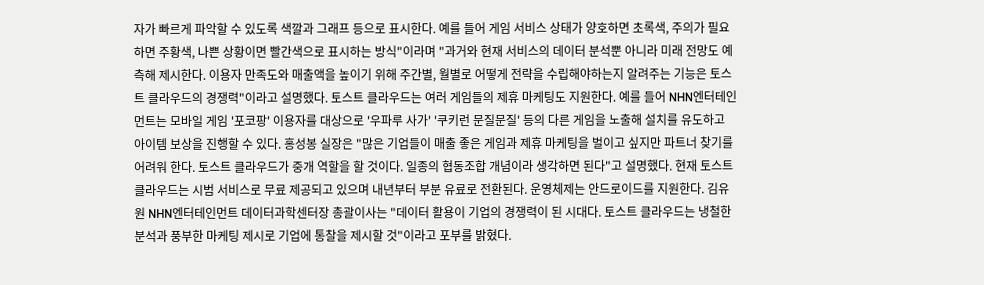자가 빠르게 파악할 수 있도록 색깔과 그래프 등으로 표시한다. 예를 들어 게임 서비스 상태가 양호하면 초록색, 주의가 필요하면 주황색, 나쁜 상황이면 빨간색으로 표시하는 방식"이라며 "과거와 현재 서비스의 데이터 분석뿐 아니라 미래 전망도 예측해 제시한다. 이용자 만족도와 매출액을 높이기 위해 주간별, 월별로 어떻게 전략을 수립해야하는지 알려주는 기능은 토스트 클라우드의 경쟁력"이라고 설명했다. 토스트 클라우드는 여러 게임들의 제휴 마케팅도 지원한다. 예를 들어 NHN엔터테인먼트는 모바일 게임 '포코팡' 이용자를 대상으로 '우파루 사가' '쿠키런 문질문질' 등의 다른 게임을 노출해 설치를 유도하고 아이템 보상을 진행할 수 있다. 홍성봉 실장은 "많은 기업들이 매출 좋은 게임과 제휴 마케팅을 벌이고 싶지만 파트너 찾기를 어려워 한다. 토스트 클라우드가 중개 역할을 할 것이다. 일종의 협동조합 개념이라 생각하면 된다"고 설명했다. 현재 토스트 클라우드는 시범 서비스로 무료 제공되고 있으며 내년부터 부분 유료로 전환된다. 운영체제는 안드로이드를 지원한다. 김유원 NHN엔터테인먼트 데이터과학센터장 총괄이사는 "데이터 활용이 기업의 경쟁력이 된 시대다. 토스트 클라우드는 냉철한 분석과 풍부한 마케팅 제시로 기업에 통찰을 제시할 것"이라고 포부를 밝혔다.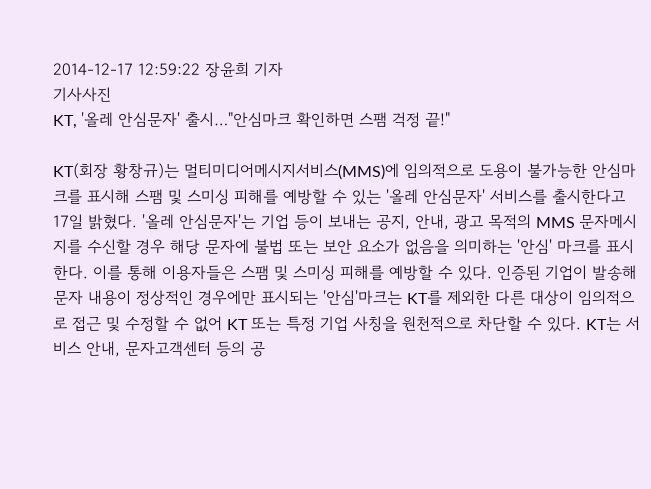2014-12-17 12:59:22 장윤희 기자
기사사진
KT, '올레 안심문자' 출시…"안심마크 확인하면 스팸 걱정 끝!"

KT(회장 황창규)는 멀티미디어메시지서비스(MMS)에 임의적으로 도용이 불가능한 안심마크를 표시해 스팸 및 스미싱 피해를 예방할 수 있는 '올레 안심문자' 서비스를 출시한다고 17일 밝혔다. '올레 안심문자'는 기업 등이 보내는 공지, 안내, 광고 목적의 MMS 문자메시지를 수신할 경우 해당 문자에 불법 또는 보안 요소가 없음을 의미하는 '안심' 마크를 표시한다. 이를 통해 이용자들은 스팸 및 스미싱 피해를 예방할 수 있다. 인증된 기업이 발송해 문자 내용이 정상적인 경우에만 표시되는 '안심'마크는 KT를 제외한 다른 대상이 임의적으로 접근 및 수정할 수 없어 KT 또는 특정 기업 사칭을 원천적으로 차단할 수 있다. KT는 서비스 안내, 문자고객센터 등의 공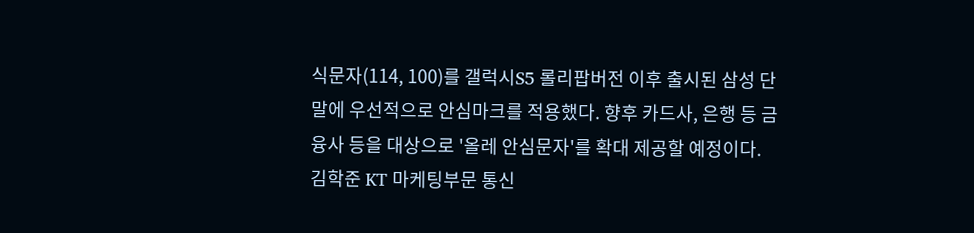식문자(114, 100)를 갤럭시S5 롤리팝버전 이후 출시된 삼성 단말에 우선적으로 안심마크를 적용했다. 향후 카드사, 은행 등 금융사 등을 대상으로 '올레 안심문자'를 확대 제공할 예정이다. 김학준 KT 마케팅부문 통신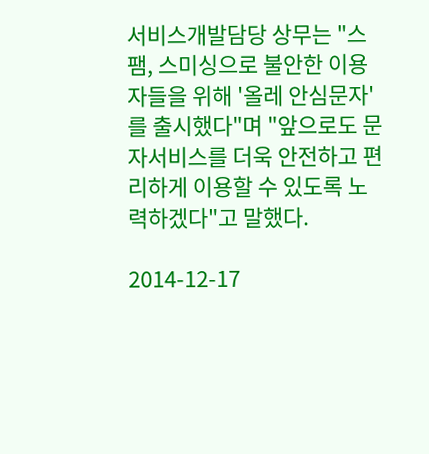서비스개발담당 상무는 "스팸, 스미싱으로 불안한 이용자들을 위해 '올레 안심문자'를 출시했다"며 "앞으로도 문자서비스를 더욱 안전하고 편리하게 이용할 수 있도록 노력하겠다"고 말했다.

2014-12-17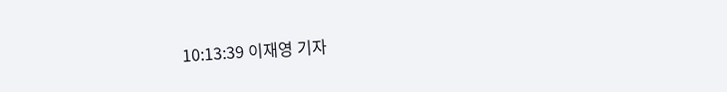10:13:39 이재영 기자